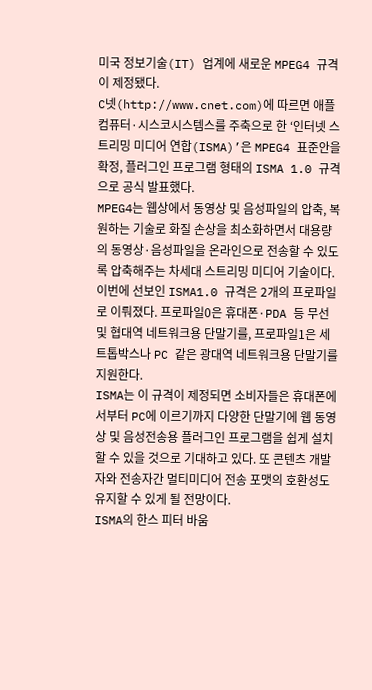미국 정보기술(IT) 업계에 새로운 MPEG4 규격이 제정됐다.
C넷(http://www.cnet.com)에 따르면 애플컴퓨터·시스코시스템스를 주축으로 한 ‘인터넷 스트리밍 미디어 연합(ISMA)’은 MPEG4 표준안을 확정, 플러그인 프로그램 형태의 ISMA 1.0 규격으로 공식 발표했다.
MPEG4는 웹상에서 동영상 및 음성파일의 압축, 복원하는 기술로 화질 손상을 최소화하면서 대용량의 동영상·음성파일을 온라인으로 전송할 수 있도록 압축해주는 차세대 스트리밍 미디어 기술이다.
이번에 선보인 ISMA1.0 규격은 2개의 프로파일로 이뤄졌다. 프로파일0은 휴대폰·PDA 등 무선 및 협대역 네트워크용 단말기를, 프로파일1은 세트톱박스나 PC 같은 광대역 네트워크용 단말기를 지원한다.
ISMA는 이 규격이 제정되면 소비자들은 휴대폰에서부터 PC에 이르기까지 다양한 단말기에 웹 동영상 및 음성전송용 플러그인 프로그램을 쉽게 설치할 수 있을 것으로 기대하고 있다. 또 콘텐츠 개발자와 전송자간 멀티미디어 전송 포맷의 호환성도 유지할 수 있게 될 전망이다.
ISMA의 한스 피터 바움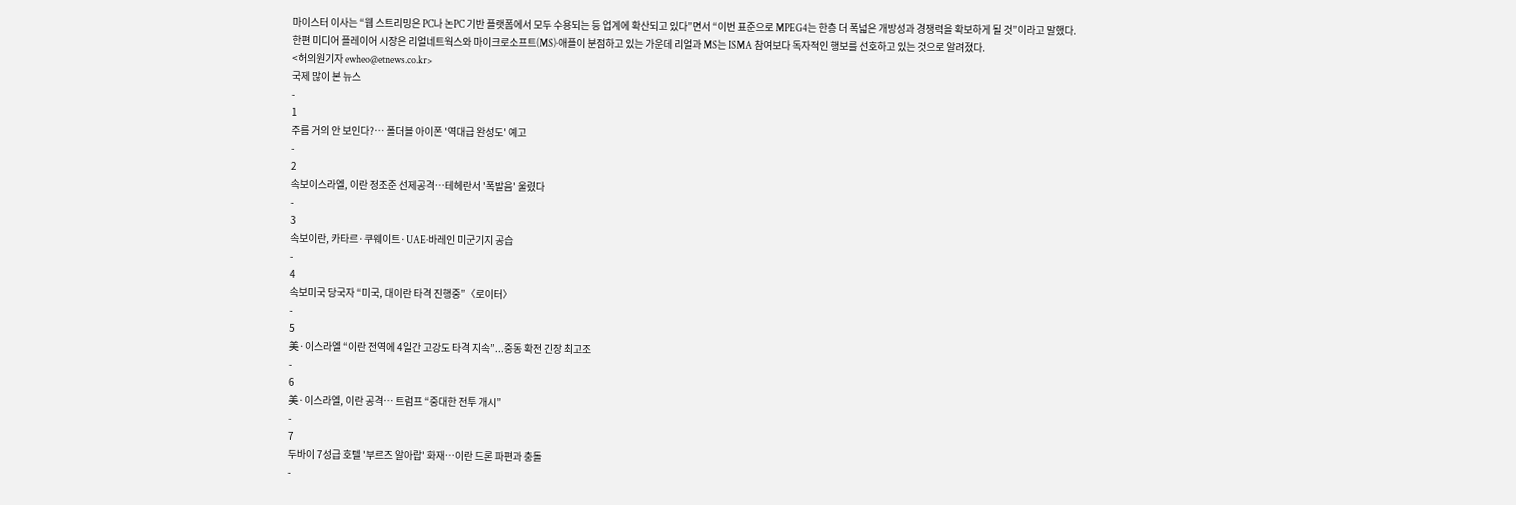마이스터 이사는 “웹 스트리밍은 PC나 논PC 기반 플랫폼에서 모두 수용되는 등 업계에 확산되고 있다”면서 “이번 표준으로 MPEG4는 한층 더 폭넓은 개방성과 경쟁력을 확보하게 될 것”이라고 말했다.
한편 미디어 플레이어 시장은 리얼네트웍스와 마이크로소프트(MS)·애플이 분점하고 있는 가운데 리얼과 MS는 ISMA 참여보다 독자적인 행보를 선호하고 있는 것으로 알려졌다.
<허의원기자 ewheo@etnews.co.kr>
국제 많이 본 뉴스
-
1
주름 거의 안 보인다?… 폴더블 아이폰 '역대급 완성도' 예고
-
2
속보이스라엘, 이란 정조준 선제공격…테헤란서 '폭발음' 울렸다
-
3
속보이란, 카타르·쿠웨이트·UAE·바레인 미군기지 공습
-
4
속보미국 당국자 “미국, 대이란 타격 진행중”〈로이터〉
-
5
美·이스라엘 “이란 전역에 4일간 고강도 타격 지속”...중동 확전 긴장 최고조
-
6
美·이스라엘, 이란 공격… 트럼프 “중대한 전투 개시”
-
7
두바이 7성급 호텔 '부르즈 알아랍' 화재…이란 드론 파편과 충돌
-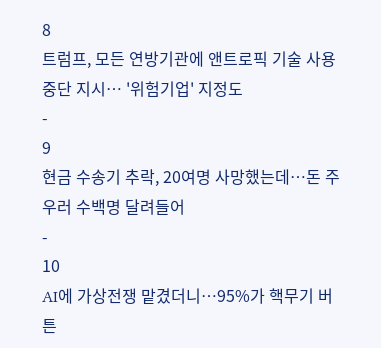8
트럼프, 모든 연방기관에 앤트로픽 기술 사용 중단 지시… '위험기업' 지정도
-
9
현금 수송기 추락, 20여명 사망했는데…돈 주우러 수백명 달려들어
-
10
AI에 가상전쟁 맡겼더니…95%가 핵무기 버튼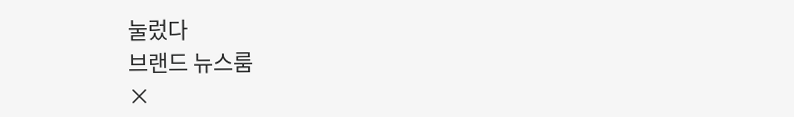눌렀다
브랜드 뉴스룸
×